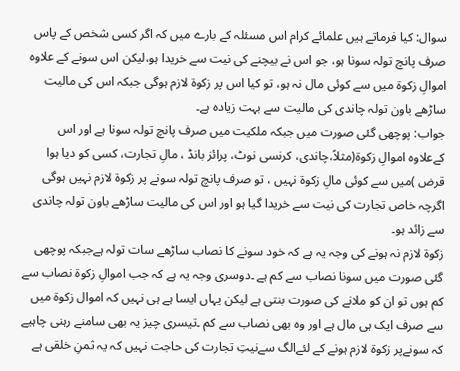سوال: کیا فرماتے ہیں علمائے کرام اس مسئلہ کے بارے میں کہ اگر کسی شخص کے پاس صرف پانچ تولہ سونا ہو، جو اس نے بیچنے کی نیت سے خریدا ہو،لیکن اس سونے کے علاوہ اموالِ زکوۃ میں سے کوئی مال نہ ہو، تو کیا اس پر زکوۃ لازم ہوگی جبکہ اس کی مالیت ساڑھے باون تولہ چاندی کی مالیت سے بہت زیادہ ہے۔
جواب: پوچھی گئی صورت میں جبکہ ملکیت میں صرف پانچ تولہ سونا ہے اور اس کےعلاوہ اموالِ زکوۃ(مثلاً،چاندی، کرنسی نوٹ، پرائز بانڈ ، مالِ تجارت، کسی کو دیا ہوا قرض )میں سے کوئی مالِ زکوۃ نہیں ، تو صرف پانچ تولہ سونے پر زکوۃ لازم نہیں ہوگی اگرچہ خاص تجارت کی نیت سے خریدا گیا ہو اور اس کی مالیت ساڑھے باون تولہ چاندی سے زائد ہو۔
زکوۃ لازم نہ ہونے کی وجہ یہ ہے کہ خود سونے کا نصاب ساڑھے سات تولہ ہےجبکہ پوچھی گئی صورت میں سونا نصاب سے کم ہے ۔دوسری وجہ یہ ہے کہ جب اموالِ زکوۃ نصاب سے کم ہوں تو ان کو ملانے کی صورت بنتی ہے لیکن یہاں ایسا ہے ہی نہیں کہ اموال زکوۃ میں سے صرف ایک ہی مال ہے اور وہ بھی نصاب سے کم ۔تیسری چیز یہ بھی سامنے رہنی چاہیے کہ سونےپر زکوۃ لازم ہونے کے لئےالگ سےنیتِ تجارت کی حاجت نہیں کہ یہ ثمنِ خلقی ہے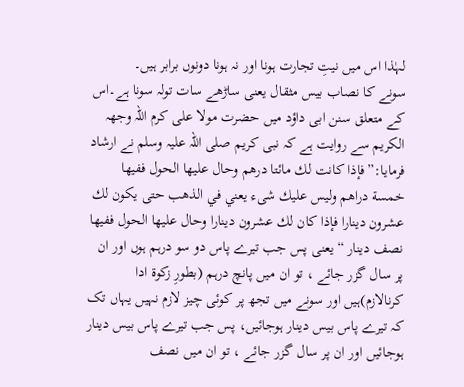لہٰذا اس میں نیتِ تجارت ہونا اور نہ ہونا دونوں برابر ہیں۔
سونے کا نصاب بیس مثقال یعنی ساڑھے سات تولہ سونا ہے۔اس کے متعلق سنن ابی داؤد میں حضرت مولا علی کرم اللہ وجھہ الکریم سے روایت ہے کہ نبی کریم صلی اللہ علیہ وسلم نے ارشاد فرمایا:”فإذا كانت لك مائتا درهم وحال عليها الحول ففيها خمسة دراهم وليس عليك شىء يعني في الذهب حتى يكون لك عشرون دينارا فإذا كان لك عشرون دينارا وحال عليها الحول ففيها نصف دينار “یعنی پس جب تیرے پاس دو سو درہم ہوں اور ان پر سال گزر جائے ، تو ان میں پانچ درہم (بطورِ زکوۃ ادا کرنالازم)ہیں اور سونے میں تجھ پر کوئی چیز لازم نہیں یہاں تک کہ تیرے پاس بیس دینار ہوجائیں، پس جب تیرے پاس بیس دینار ہوجائیں اور ان پر سال گزر جائے ، تو ان میں نصف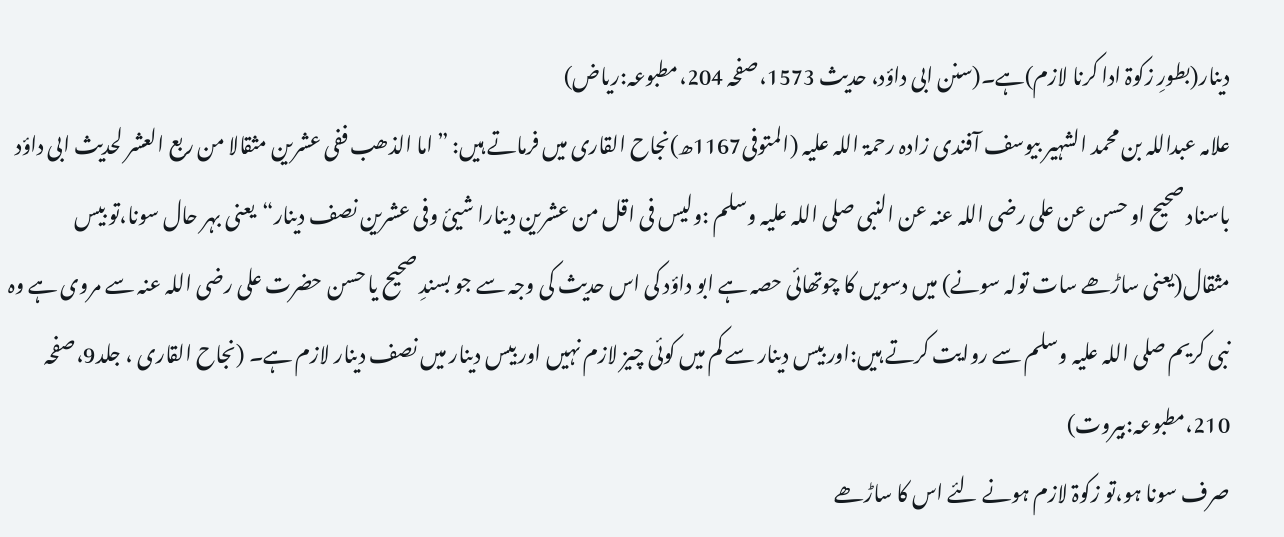دینار(بطورِ زکوۃ ادا کرنا لازم)ہے۔(سنن ابی داؤد، حدیث 1573،صفحہ 204،مطبوعہ:ریاض)
علامہ عبداللہ بن محمد الشہیر بیوسف آفندی زادہ رحمۃ اللہ علیہ (المتوفی1167ھ)نجاح القاری میں فرماتے ہیں: ”اما الذھب ففی عشرین مثقالا من ربع العشر لحدیث ابی داؤد باسناد صحیح او حسن عن علی رضی اللہ عنہ عن النبی صلی اللہ علیہ وسلم :ولیس فی اقل من عشرین دینارا شیئ وفی عشرین نصف دینار“یعنی بہر حال سونا،تو بیس مثقال(یعنی ساڑھے سات تولہ سونے) میں دسویں کا چوتھائی حصہ ہے ابو داؤد کی اس حدیث کی وجہ سے جو بسندِ صحیح یا حسن حضرت علی رضی اللہ عنہ سے مروی ہے وہ نبی کریم صلی اللہ علیہ وسلم سے روایت کرتے ہیں:اور بیس دینار سے کم میں کوئی چیز لازم نہیں اور بیس دینار میں نصف دینار لازم ہے۔ (نجاح القاری ، جلد9،صفحہ 210،مطبوعہ:بیروت)
صرف سونا ہو،تو زکوۃ لازم ہونے لئے اس کا ساڑھے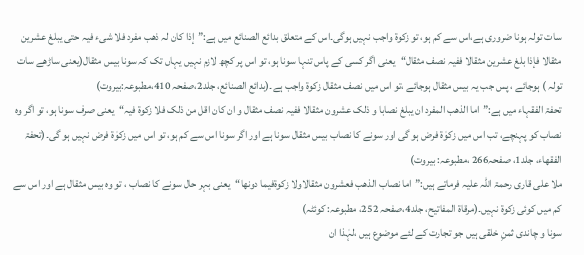سات تولہ ہونا ضروری ہے،اس سے کم ہو، تو زکوۃ واجب نہیں ہوگی۔اس کے متعلق بدائع الصنائع میں ہے:”إذا کان لہ ذھب مفرد فلا شیء فیہ حتی یبلغ عشرین مثقالا فإذا بلغ عشرین مثقالا ففیہ نصف مثقال“یعنی اگر کسی کے پاس تنہا سونا ہو، تو اس پر کچھ لازم نہیں یہاں تک کہ سونا بیس مثقال(یعنی ساڑھے سات تولہ ) ہوجائے ، پس جب یہ بیس مثقال ہوجائے ،تو اس میں نصف مثقال زکوۃ واجب ہے۔(بدائع الصنائع، جلد2،صفحہ 410،مطبوعہ:بیروت)
تحفۃ الفقہاء میں ہے:”اما الذھب المفرد ان یبلغ نصابا و ذلک عشرون مثقالا ففیہ نصف مثقال و ان کان اقل من ذلک فلا زکوۃ فیہ“یعنی صرف سونا ہو، تو اگر وہ نصاب کو پہنچے، تب اس میں زکوٰۃ فرض ہو گی اور سونے کا نصاب بیس مثقال سونا ہے اور اگر سونا اس سے کم ہو، تو اس میں زکوٰۃ فرض نہیں ہو گی۔(تحفۃ الفقھاء، جلد1، صفحہ266 ،مطبوعہ: بیروت)
ملا علی قاری رحمۃ اللہ علیہ فرماتے ہیں:”اما نصاب الذھب فعشرون مثقالاولا زکوۃفیما دونھا“یعنی بہر حال سونے کا نصاب ، تو وہ بیس مثقال ہے اور اس سے کم میں کوئی زکوۃ نہیں۔(مرقاۃ المفاتیح، جلد4،صفحہ 252، مطبوعہ: کوئٹہ)
سونا و چاندی ثمنِ خلقی ہیں جو تجارت کے لئے موضوع ہیں ،لہٰذا ان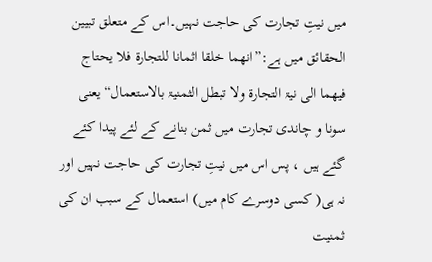میں نیتِ تجارت کی حاجت نہیں۔اس کے متعلق تبیین الحقائق میں ہے:”انھما خلقا اثمانا للتجارۃ فلا یحتاج فیھما الی نیۃ التجارۃ ولا تبطل الثمنیۃ بالاستعمال“یعنی سونا و چاندی تجارت میں ثمن بنانے کے لئے پیدا کئے گئے ہیں ، پس اس میں نیتِ تجارت کی حاجت نہیں اور نہ ہی( کسی دوسرے کام میں) استعمال کے سبب ان کی ثمنیت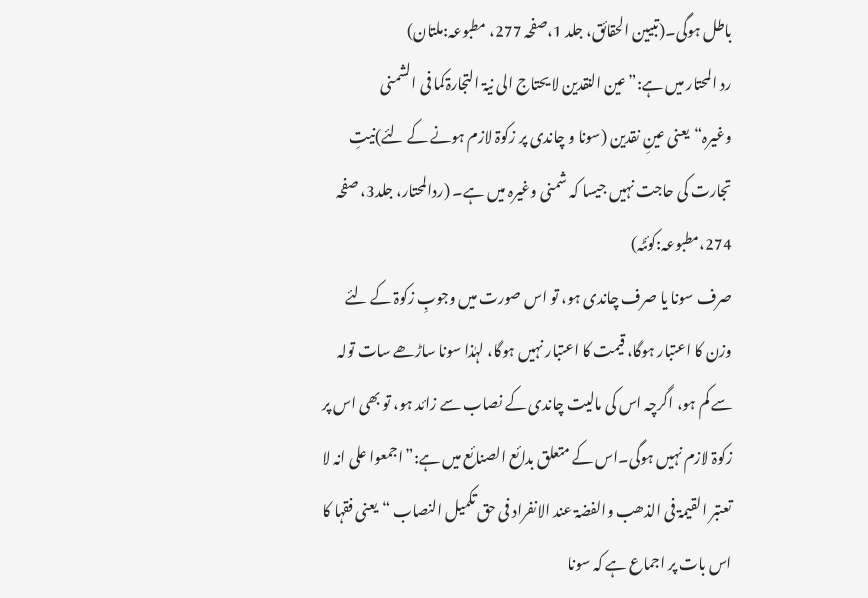باطل ہوگی۔(تبیین الحقائق، جلد 1،صفحہ 277، مطبوعہ:ملتان)
رد المحتار میں ہے:”عین النقدین لا یحتاج الی نیۃ التجارۃکما فی الشمنی وغیرہ“یعنی عینِ نقدین (سونا و چاندی پر زکوۃ لازم ہونے کے لئے)نیتِ تجارت کی حاجت نہیں جیسا کہ شمنی وغیرہ میں ہے۔ (ردالمحتار، جلد3، صفحہ 274،مطبوعہ:کوئٹہ)
صرف سونا یا صرف چاندی ہو، تو اس صورت میں وجوبِ زکوۃ کے لئے وزن کا اعتبار ہوگا، قیمت کا اعتبار نہیں ہوگا، لہٰذا سونا ساڑھے سات تولہ سے کم ہو، اگرچہ اس کی مالیت چاندی کے نصاب سے زائد ہو، تو بھی اس پر زکوۃ لازم نہیں ہوگی۔اس کے متعلق بدائع الصنائع میں ہے:”اجمعوا علی انہ لا تعتبر القیمۃ فی الذھب والفضۃ عند الانفراد فی حق تکمیل النصاب “یعنی فقہا کا اس بات پر اجماع ہے کہ سونا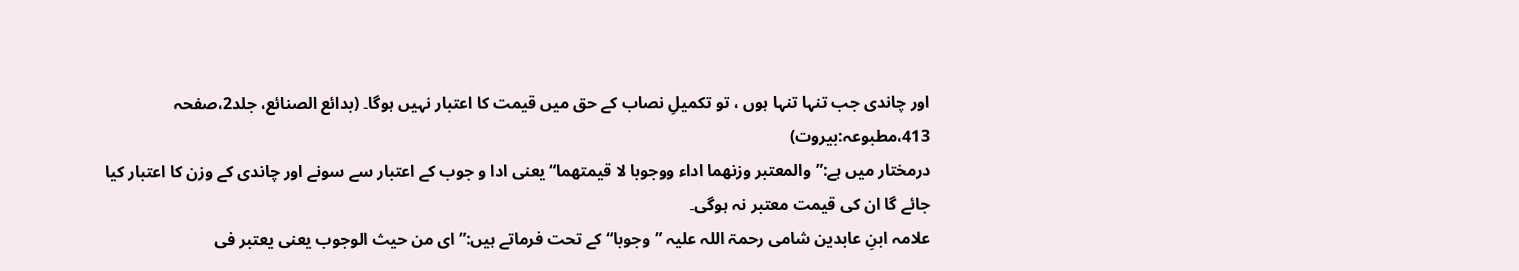اور چاندی جب تنہا تنہا ہوں ، تو تکمیلِ نصاب کے حق میں قیمت کا اعتبار نہیں ہوگا۔ (بدائع الصنائع، جلد2،صفحہ 413،مطبوعہ:بیروت)
درمختار میں ہے:”والمعتبر وزنھما اداء ووجوبا لا قیمتھما“یعنی ادا و جوب کے اعتبار سے سونے اور چاندی کے وزن کا اعتبار کیا جائے گا ان کی قیمت معتبر نہ ہوگی۔
علامہ ابنِ عابدین شامی رحمۃ اللہ علیہ ”وجوبا“ کے تحت فرماتے ہیں:”ای من حیث الوجوب یعنی یعتبر فی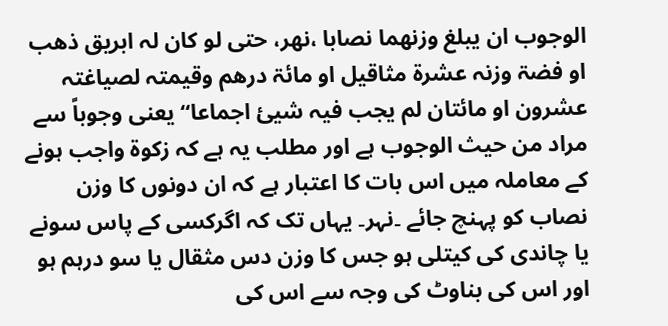الوجوب ان یبلغ وزنھما نصابا ،نھر، حتی لو کان لہ ابریق ذھب او فضۃ وزنہ عشرۃ مثاقیل او مائۃ درھم وقیمتہ لصیاغتہ عشرون او مائتان لم یجب فیہ شیئ اجماعا“یعنی وجوباً سے مراد من حیث الوجوب ہے اور مطلب یہ ہے کہ زکوۃ واجب ہونے کے معاملہ میں اس بات کا اعتبار ہے کہ ان دونوں کا وزن نصاب کو پہنچ جائے ۔نہر۔ یہاں تک کہ اگرکسی کے پاس سونے یا چاندی کی کیتلی ہو جس کا وزن دس مثقال یا سو درہم ہو اور اس کی بناوٹ کی وجہ سے اس کی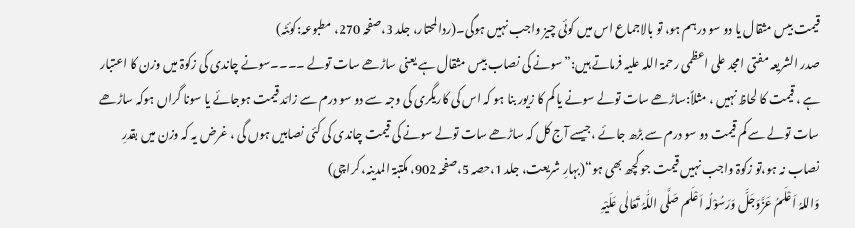قیمت بیس مثقال یا دو سو درہم ہو، تو بالاجماع اس میں کوئی چیز واجب نہیں ہوگی۔(ردالمحتار، جلد 3،صفحہ 270، مطبوعہ:کوئٹہ)
صدر الشریعہ مفتی امجد علی اعظمی رحمۃ اللہ علیہ فرماتے ہیں:”سونے کی نصاب بیس مثقال ہے یعنی ساڑھے سات تولے ۔۔۔۔سونے چاندی کی زکوۃ میں وزن کا اعتبار ہے ، قیمت کا لحاظ نہیں ، مثلاً:ساڑھے سات تولے سونے یا کم کا زیور بنا ہو کہ اس کی کاریگری کی وجہ سے دو سو درم سے زائد قیمت ہوجائے یا سونا گراں ہوکہ ساڑھے سات تولے سے کم قیمت دو سو درم سے بڑھ جائے ،جیسے آج کل کہ ساڑھے سات تولے سونے کی قیمت چاندی کی کئی نصابیں ہوں گی ، غرض یہ کہ وزن میں بقدرِ نصاب نہ ہو،تو زکوۃ واجب نہیں قیمت جو کچھ بھی ہو“(بہارِ شریعت، جلد 1،حصہ 5،صفحہ 902، مکتبۃ المدینہ، کراچی)
وَاللہُ اَعْلَمُ عَزَّوَجَلَّ وَرَسُوْلُہ اَعْلَم صَلَّی اللّٰہُ تَعَالٰی عَلَیْہِ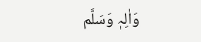وَاٰلِہٖ وَسَلَّم